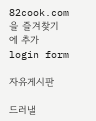82cook.com을 즐겨찾기에 추가
login form

자유게시판

드러낼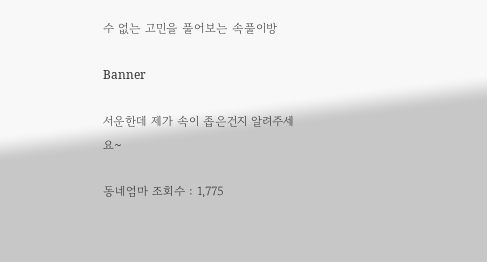수 없는 고민을 풀어보는 속풀이방

Banner

서운한데 제가 속이 좁은건지 알려주세요~

동네엄마 조회수 : 1,775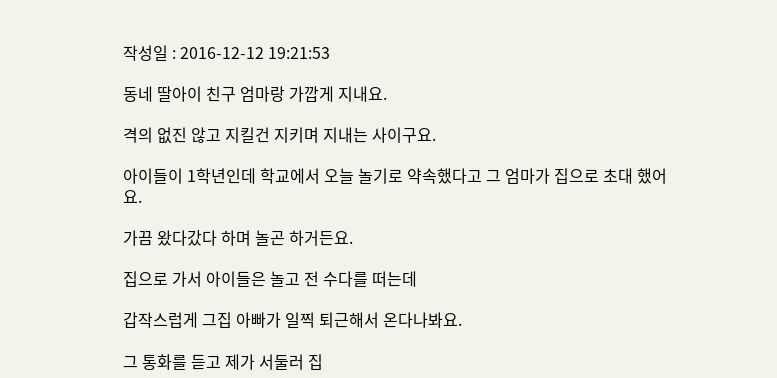작성일 : 2016-12-12 19:21:53

동네 딸아이 친구 엄마랑 가깝게 지내요.

격의 없진 않고 지킬건 지키며 지내는 사이구요.

아이들이 1학년인데 학교에서 오늘 놀기로 약속했다고 그 엄마가 집으로 초대 했어요.

가끔 왔다갔다 하며 놀곤 하거든요.

집으로 가서 아이들은 놀고 전 수다를 떠는데

갑작스럽게 그집 아빠가 일찍 퇴근해서 온다나봐요.

그 통화를 듣고 제가 서둘러 집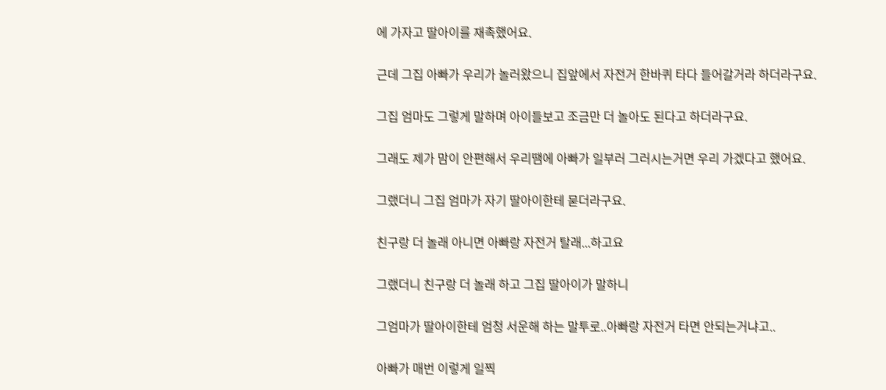에 가자고 딸아이를 재촉했어요.

근데 그집 아빠가 우리가 놀러왔으니 집앞에서 자전거 한바퀴 타다 들어갈거라 하더라구요.

그집 엄마도 그렇게 말하며 아이들보고 조금만 더 놀아도 된다고 하더라구요.

그래도 제가 맘이 안편해서 우리땜에 아빠가 일부러 그러시는거면 우리 가겠다고 했어요.

그랬더니 그집 엄마가 자기 딸아이한테 묻더라구요.

친구랑 더 놀래 아니면 아빠랑 자전거 탈래...하고요

그랬더니 친구랑 더 놀래 하고 그집 딸아이가 말하니

그엄마가 딸아이한테 엄청 서운해 하는 말투로..아빠랑 자전거 타면 안되는거냐고..

아빠가 매번 이렇게 일찍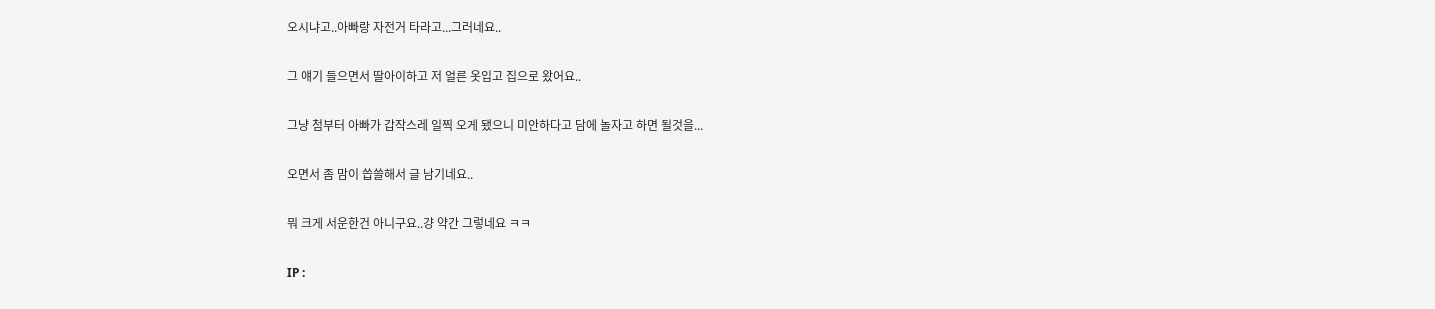오시냐고..아빠랑 자전거 타라고...그러네요..

그 얘기 들으면서 딸아이하고 저 얼른 옷입고 집으로 왔어요..

그냥 첨부터 아빠가 갑작스레 일찍 오게 됐으니 미안하다고 담에 놀자고 하면 될것을...

오면서 좀 맘이 씁쓸해서 글 남기네요..

뭐 크게 서운한건 아니구요..걍 약간 그렇네요 ㅋㅋ

IP :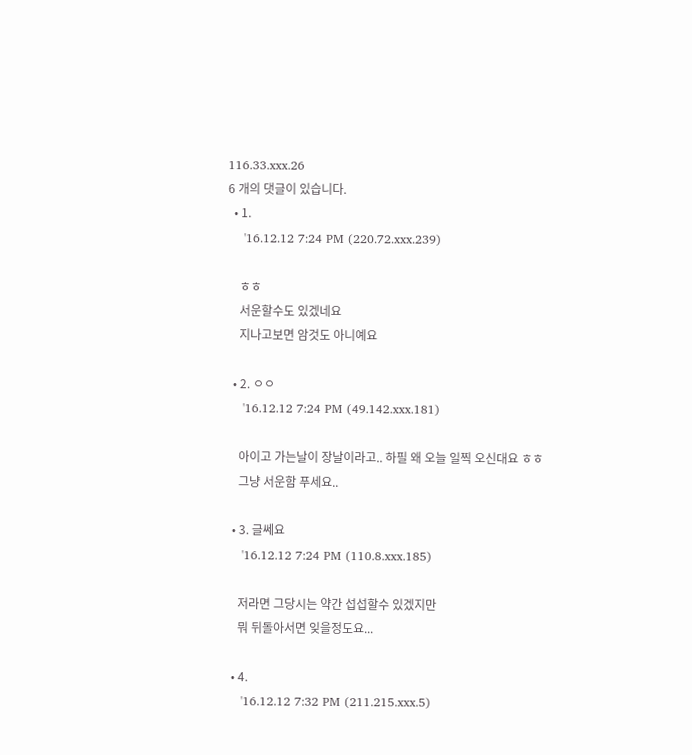116.33.xxx.26
6 개의 댓글이 있습니다.
  • 1.
    '16.12.12 7:24 PM (220.72.xxx.239)

    ㅎㅎ
    서운할수도 있겠네요
    지나고보면 암것도 아니예요

  • 2. ㅇㅇ
    '16.12.12 7:24 PM (49.142.xxx.181)

    아이고 가는날이 장날이라고.. 하필 왜 오늘 일찍 오신대요 ㅎㅎ
    그냥 서운함 푸세요..

  • 3. 글쎄요
    '16.12.12 7:24 PM (110.8.xxx.185)

    저라면 그당시는 약간 섭섭할수 있겠지만
    뭐 뒤돌아서면 잊을정도요...

  • 4.
    '16.12.12 7:32 PM (211.215.xxx.5)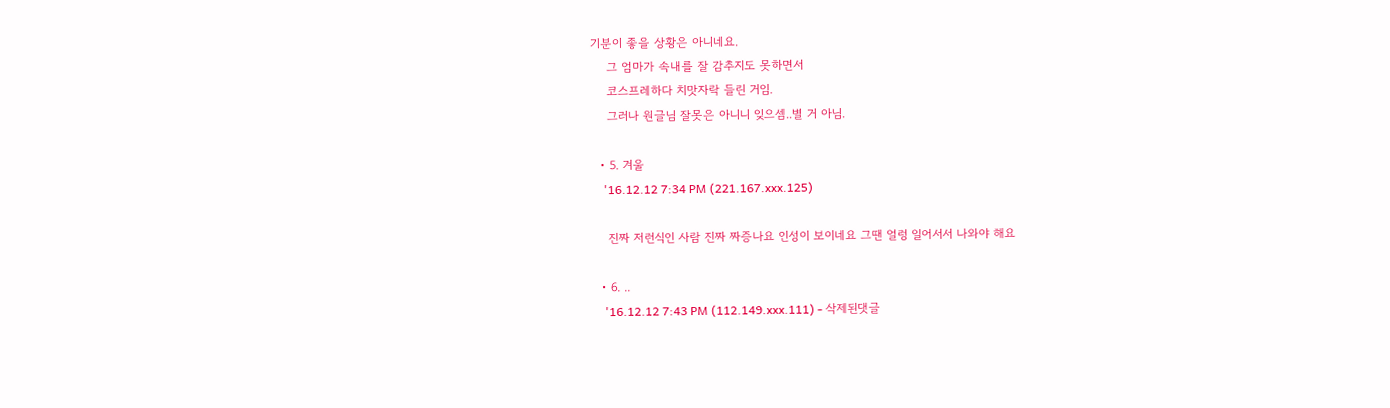기분이 좋을 상황은 아니네요.
    그 엄마가 속내를 잘 감추지도 못하면서
    코스프레하다 치맛자락 들린 거임.
    그러나 원글님 잘못은 아니니 잊으셈..별 거 아님.

  • 5. 겨울
    '16.12.12 7:34 PM (221.167.xxx.125)

    진짜 저런식인 사람 진짜 짜증나요 인성이 보이네요 그땐 얼렁 일어서서 나와야 해요

  • 6. ..
    '16.12.12 7:43 PM (112.149.xxx.111) - 삭제된댓글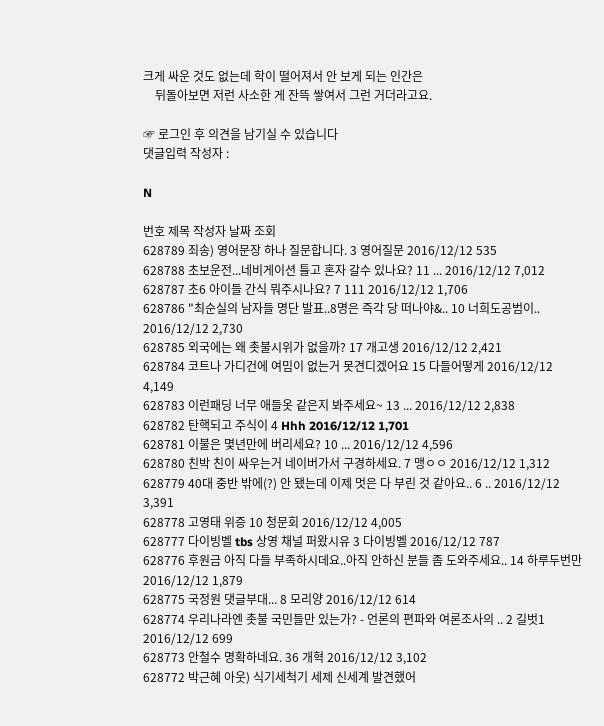크게 싸운 것도 없는데 학이 떨어져서 안 보게 되는 인간은
    뒤돌아보면 저런 사소한 게 잔뜩 쌓여서 그런 거더라고요.

☞ 로그인 후 의견을 남기실 수 있습니다
댓글입력 작성자 :

N

번호 제목 작성자 날짜 조회
628789 죄송) 영어문장 하나 질문합니다. 3 영어질문 2016/12/12 535
628788 초보운전...네비게이션 틀고 혼자 갈수 있나요? 11 ... 2016/12/12 7,012
628787 초6 아이들 간식 뭐주시나요? 7 111 2016/12/12 1,706
628786 "최순실의 남자들 명단 발표..8명은 즉각 당 떠나야&.. 10 너희도공범이.. 2016/12/12 2,730
628785 외국에는 왜 촛불시위가 없을까? 17 개고생 2016/12/12 2,421
628784 코트나 가디건에 여밈이 없는거 못견디겠어요 15 다들어떻게 2016/12/12 4,149
628783 이런패딩 너무 애들옷 같은지 봐주세요~ 13 ... 2016/12/12 2,838
628782 탄핵되고 주식이 4 Hhh 2016/12/12 1,701
628781 이불은 몇년만에 버리세요? 10 ... 2016/12/12 4,596
628780 친박 친이 싸우는거 네이버가서 구경하세요. 7 맹ㅇㅇ 2016/12/12 1,312
628779 40대 중반 밖에(?) 안 됐는데 이제 멋은 다 부린 것 같아요.. 6 .. 2016/12/12 3,391
628778 고영태 위증 10 청문회 2016/12/12 4,005
628777 다이빙벨 tbs 상영 채널 퍼왔시유 3 다이빙벨 2016/12/12 787
628776 후원금 아직 다들 부족하시데요..아직 안하신 분들 좀 도와주세요.. 14 하루두번만 2016/12/12 1,879
628775 국정원 댓글부대... 8 모리양 2016/12/12 614
628774 우리나라엔 촛불 국민들만 있는가? - 언론의 편파와 여론조사의 .. 2 길벗1 2016/12/12 699
628773 안철수 명확하네요. 36 개혁 2016/12/12 3,102
628772 박근혜 아웃) 식기세척기 세제 신세계 발견했어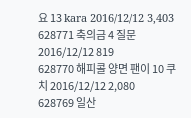요 13 kara 2016/12/12 3,403
628771 축의금 4 질문 2016/12/12 819
628770 해피콜 양면 팬이 10 쿠치 2016/12/12 2,080
628769 일산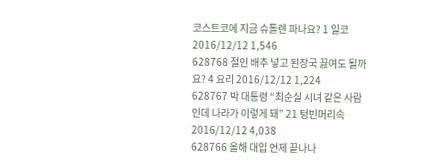코스트코에 지금 슈톨렌 파나요? 1 일코 2016/12/12 1,546
628768 절인 배추 넣고 된장국 끓여도 될까요? 4 요리 2016/12/12 1,224
628767 박 대통령 “최순실 시녀 같은 사람인데 나라가 이렇게 돼” 21 텅빈머리속 2016/12/12 4,038
628766 올해 대입 언제 끝나나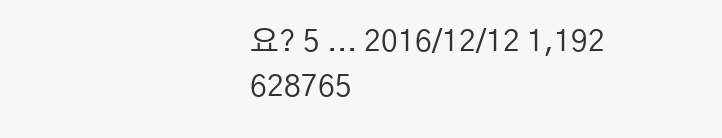요? 5 ... 2016/12/12 1,192
628765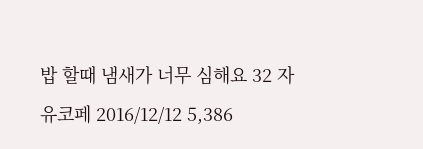밥 할때 냄새가 너무 심해요 32 자유코페 2016/12/12 5,386